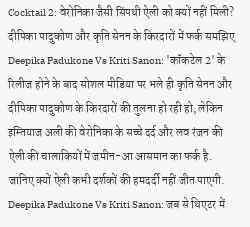Cocktail 2: वेरोनिका जैसी सिंपथी ऐली को क्यों नहीं मिली? दीपिका पादुकोण और कृति सेनन के किरदारों में फर्क समझिए
Deepika Padukone Vs Kriti Sanon: 'कॉकटेल 2' के रिलीज होने के बाद सोशल मीडिया पर भले ही कृति सेनन और दीपिका पादुकोण के किरदारों की तुलना हो रही हो, लेकिन इम्तियाज अली की वेरोनिका के सच्चे दर्द और लव रंजन की ऐली की चालाकियों में जमीन-आ आसमान का फर्क है. जानिए क्यों ऐली कभी दर्शकों की हमदर्दी नहीं जीत पाएगी.
Deepika Padukone Vs Kriti Sanon: जब से थिएटर में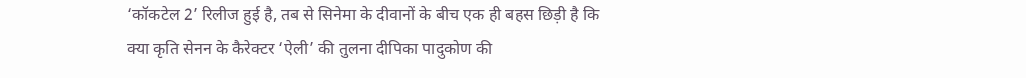‘कॉकटेल 2’ रिलीज हुई है, तब से सिनेमा के दीवानों के बीच एक ही बहस छिड़ी है कि क्या कृति सेनन के कैरेक्टर ‘ऐली’ की तुलना दीपिका पादुकोण की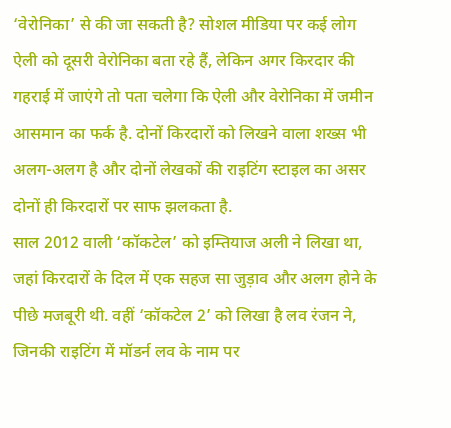‘वेरोनिका’ से की जा सकती है? सोशल मीडिया पर कई लोग ऐली को दूसरी वेरोनिका बता रहे हैं, लेकिन अगर किरदार की गहराई में जाएंगे तो पता चलेगा कि ऐली और वेरोनिका में जमीन आसमान का फर्क है. दोनों किरदारों को लिखने वाला शख्स भी अलग-अलग है और दोनों लेखकों की राइटिंग स्टाइल का असर दोनों ही किरदारों पर साफ झलकता है.
साल 2012 वाली ‘कॉकटेल’ को इम्तियाज अली ने लिखा था, जहां किरदारों के दिल में एक सहज सा जुड़ाव और अलग होने के पीछे मजबूरी थी. वहीं ‘कॉकटेल 2’ को लिखा है लव रंजन ने, जिनकी राइटिंग में मॉडर्न लव के नाम पर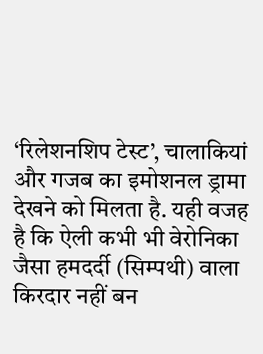‘रिलेशनशिप टेस्ट’, चालाकियां और गजब का इमोशनल ड्रामा देखने को मिलता है. यही वजह है कि ऐली कभी भी वेरोनिका जैसा हमदर्दी (सिम्पथी) वाला किरदार नहीं बन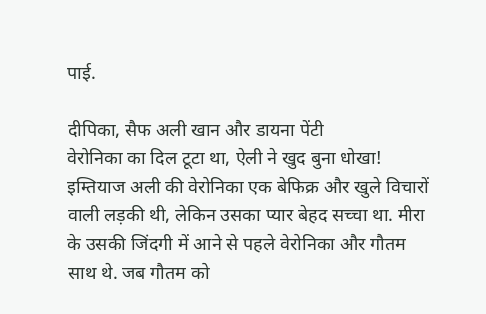पाई.

दीपिका, सैफ अली खान और डायना पेंटी
वेरोनिका का दिल टूटा था, ऐली ने खुद बुना धोखा!
इम्तियाज अली की वेरोनिका एक बेफिक्र और खुले विचारों वाली लड़की थी, लेकिन उसका प्यार बेहद सच्चा था. मीरा के उसकी जिंदगी में आने से पहले वेरोनिका और गौतम साथ थे. जब गौतम को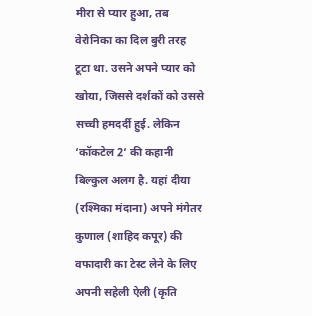मीरा से प्यार हुआ, तब वेरोनिका का दिल बुरी तरह टूटा था. उसने अपने प्यार को खोया, जिससे दर्शकों को उससे सच्ची हमदर्दी हुई. लेकिन ‘कॉकटेल 2‘ की कहानी बिल्कुल अलग है. यहां दीया (रश्मिका मंदाना) अपने मंगेतर कुणाल (शाहिद कपूर) की वफादारी का टेस्ट लेने के लिए अपनी सहेली ऐली (कृति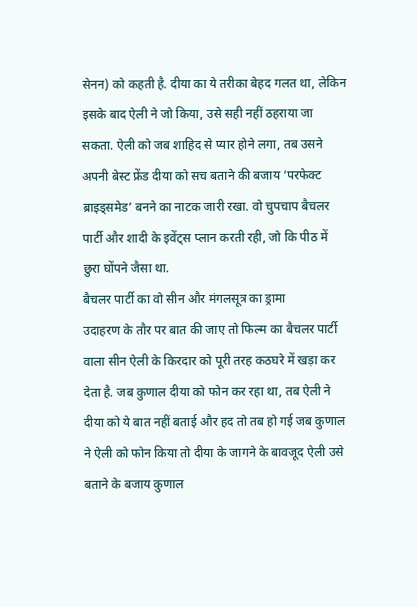सेनन) को कहती है. दीया का ये तरीका बेहद गलत था, लेकिन इसके बाद ऐली ने जो किया, उसे सही नहीं ठहराया जा सकता. ऐली को जब शाहिद से प्यार होने लगा, तब उसने अपनी बेस्ट फ्रेंड दीया को सच बताने की बजाय ‘परफेक्ट ब्राइड्समेड’ बनने का नाटक जारी रखा. वो चुपचाप बैचलर पार्टी और शादी के इवेंट्स प्लान करती रही, जो कि पीठ में छुरा घोंपने जैसा था.
बैचलर पार्टी का वो सीन और मंगलसूत्र का ड्रामा
उदाहरण के तौर पर बात की जाए तो फिल्म का बैचलर पार्टी वाला सीन ऐली के किरदार को पूरी तरह कठघरे में खड़ा कर देता है. जब कुणाल दीया को फोन कर रहा था, तब ऐली ने दीया को ये बात नहीं बताई और हद तो तब हो गई जब कुणाल ने ऐली को फोन किया तो दीया के जागने के बावजूद ऐली उसे बताने के बजाय कुणाल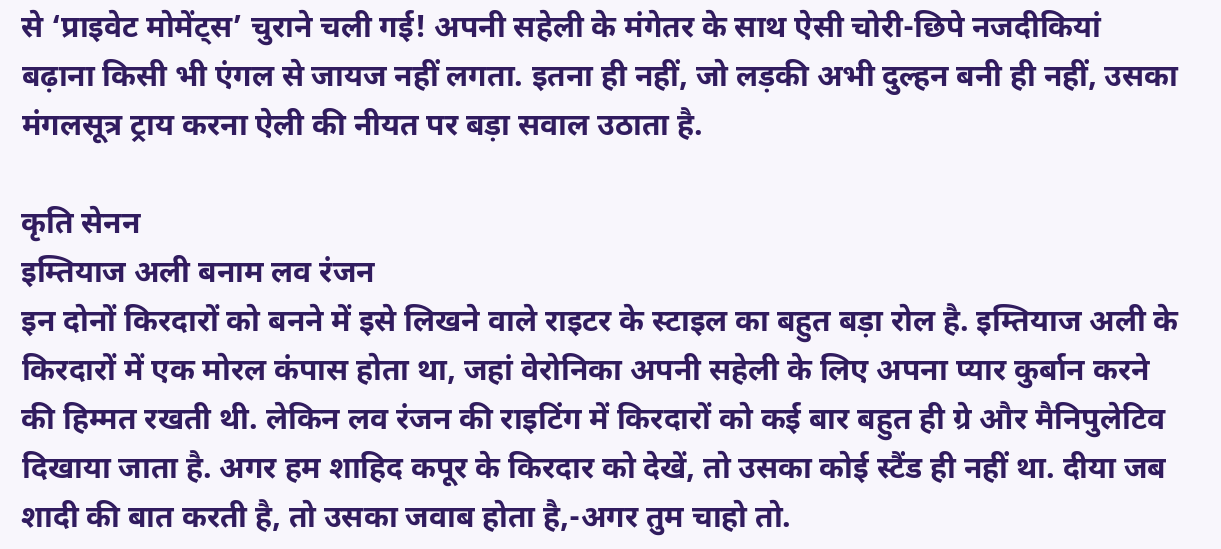से ‘प्राइवेट मोमेंट्स’ चुराने चली गई! अपनी सहेली के मंगेतर के साथ ऐसी चोरी-छिपे नजदीकियां बढ़ाना किसी भी एंगल से जायज नहीं लगता. इतना ही नहीं, जो लड़की अभी दुल्हन बनी ही नहीं, उसका मंगलसूत्र ट्राय करना ऐली की नीयत पर बड़ा सवाल उठाता है.

कृति सेनन
इम्तियाज अली बनाम लव रंजन
इन दोनों किरदारों को बनने में इसे लिखने वाले राइटर के स्टाइल का बहुत बड़ा रोल है. इम्तियाज अली के किरदारों में एक मोरल कंपास होता था, जहां वेरोनिका अपनी सहेली के लिए अपना प्यार कुर्बान करने की हिम्मत रखती थी. लेकिन लव रंजन की राइटिंग में किरदारों को कई बार बहुत ही ग्रे और मैनिपुलेटिव दिखाया जाता है. अगर हम शाहिद कपूर के किरदार को देखें, तो उसका कोई स्टैंड ही नहीं था. दीया जब शादी की बात करती है, तो उसका जवाब होता है,-अगर तुम चाहो तो.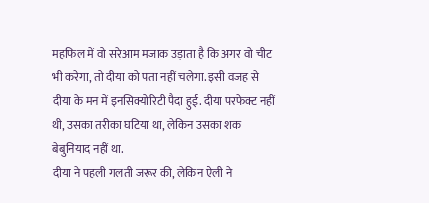महफिल में वो सरेआम मजाक उड़ाता है कि अगर वो चीट भी करेगा, तो दीया को पता नहीं चलेगा. इसी वजह से दीया के मन में इनसिक्योरिटी पैदा हुई. दीया परफेक्ट नहीं थी, उसका तरीका घटिया था, लेकिन उसका शक बेबुनियाद नहीं था.
दीया ने पहली गलती जरूर की, लेकिन ऐली ने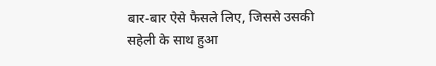बार-बार ऐसे फैसले लिए, जिससे उसकी सहेली के साथ हुआ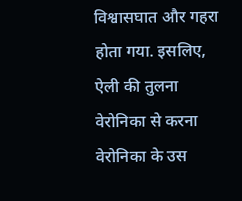विश्वासघात और गहरा होता गया. इसलिए, ऐली की तुलना वेरोनिका से करना वेरोनिका के उस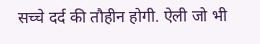सच्चे दर्द की तौहीन होगी. ऐली जो भी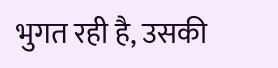भुगत रही है, उसकी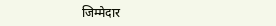जिम्मेदार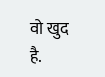वो खुद है.